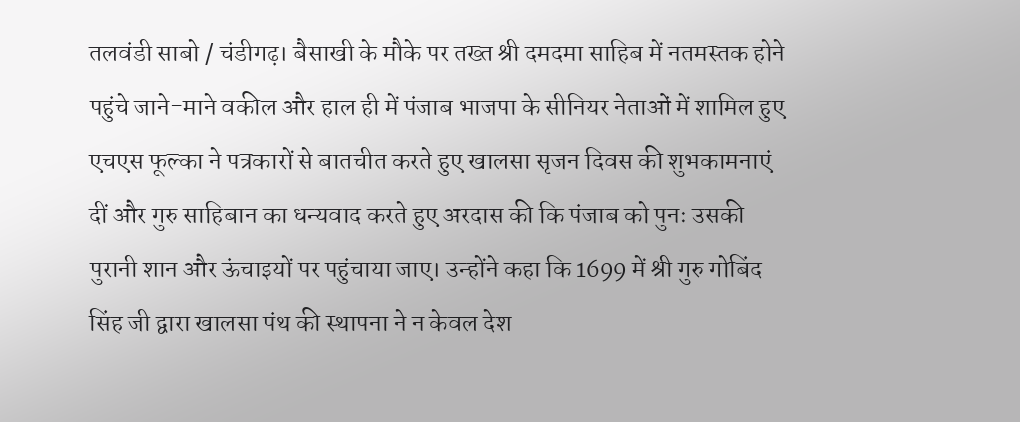तलवंडी साबो / चंडीगढ़। बैसाखी के मौके पर तख्त श्री दमदमा साहिब में नतमस्तक होने पहुंचे जाने-माने वकील और हाल ही में पंजाब भाजपा के सीनियर नेताओं में शामिल हुए एचएस फूल्का ने पत्रकारों से बातचीत करते हुए खालसा सृजन दिवस की शुभकामनाएं दीं और गुरु साहिबान का धन्यवाद करते हुए अरदास की कि पंजाब को पुनः उसकी पुरानी शान और ऊंचाइयों पर पहुंचाया जाए। उन्होंने कहा कि 1699 में श्री गुरु गोबिंद सिंह जी द्वारा खालसा पंथ की स्थापना ने न केवल देश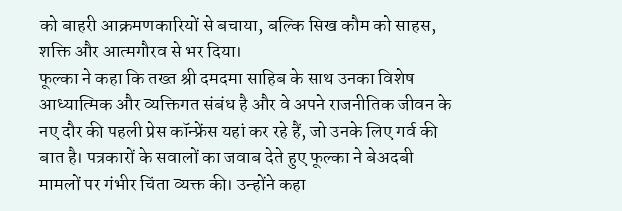को बाहरी आक्रमणकारियों से बचाया, बल्कि सिख कौम को साहस, शक्ति और आत्मगौरव से भर दिया।
फूल्का ने कहा कि तख्त श्री दमदमा साहिब के साथ उनका विशेष आध्यात्मिक और व्यक्तिगत संबंध है और वे अपने राजनीतिक जीवन के नए दौर की पहली प्रेस कॉन्फ्रेंस यहां कर रहे हैं, जो उनके लिए गर्व की बात है। पत्रकारों के सवालों का जवाब देते हुए फूल्का ने बेअदबी मामलों पर गंभीर चिंता व्यक्त की। उन्होंने कहा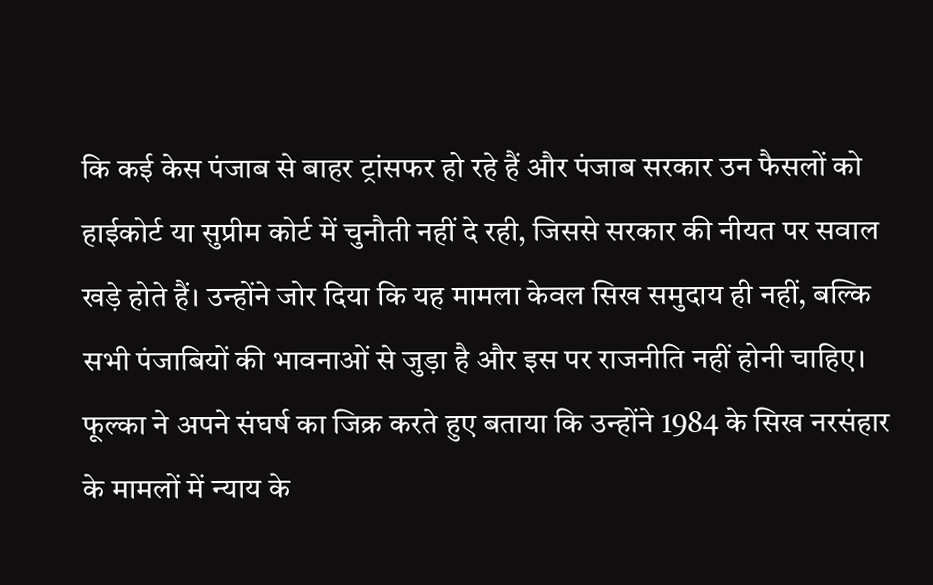कि कई केस पंजाब से बाहर ट्रांसफर हो रहे हैं और पंजाब सरकार उन फैसलों को हाईकोर्ट या सुप्रीम कोर्ट में चुनौती नहीं दे रही, जिससे सरकार की नीयत पर सवाल खड़े होते हैं। उन्होंने जोर दिया कि यह मामला केवल सिख समुदाय ही नहीं, बल्कि सभी पंजाबियों की भावनाओं से जुड़ा है और इस पर राजनीति नहीं होनी चाहिए।
फूल्का ने अपने संघर्ष का जिक्र करते हुए बताया कि उन्होंने 1984 के सिख नरसंहार के मामलों में न्याय के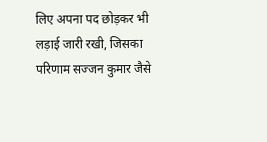लिए अपना पद छोड़कर भी लड़ाई जारी रखी, जिसका परिणाम सज्जन कुमार जैसे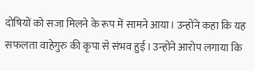दोषियों को सजा मिलने के रूप में सामने आया। उन्होंने कहा कि यह सफलता वाहेगुरु की कृपा से संभव हुई। उन्होंने आरोप लगाया कि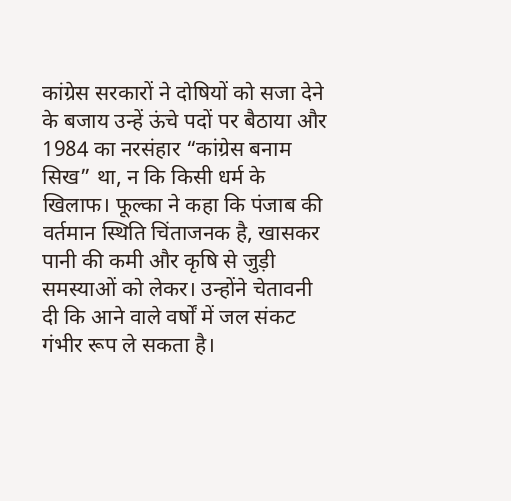कांग्रेस सरकारों ने दोषियों को सजा देने के बजाय उन्हें ऊंचे पदों पर बैठाया और 1984 का नरसंहार “कांग्रेस बनाम सिख” था, न कि किसी धर्म के खिलाफ। फूल्का ने कहा कि पंजाब की वर्तमान स्थिति चिंताजनक है, खासकर पानी की कमी और कृषि से जुड़ी समस्याओं को लेकर। उन्होंने चेतावनी दी कि आने वाले वर्षों में जल संकट गंभीर रूप ले सकता है।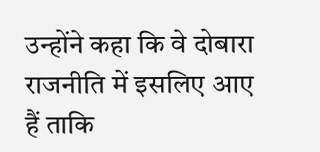उन्होंने कहा कि वे दोबारा राजनीति में इसलिए आए हैं ताकि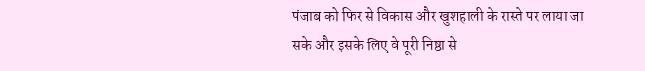पंजाब को फिर से विकास और खुशहाली के रास्ते पर लाया जा सके और इसके लिए वे पूरी निष्ठा से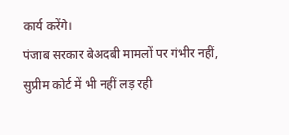कार्य करेंगे।
पंजाब सरकार बेअदबी मामलों पर गंभीर नहीं, सुप्रीम कोर्ट में भी नहीं लड़ रही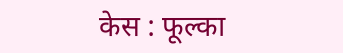केस : फूल्का